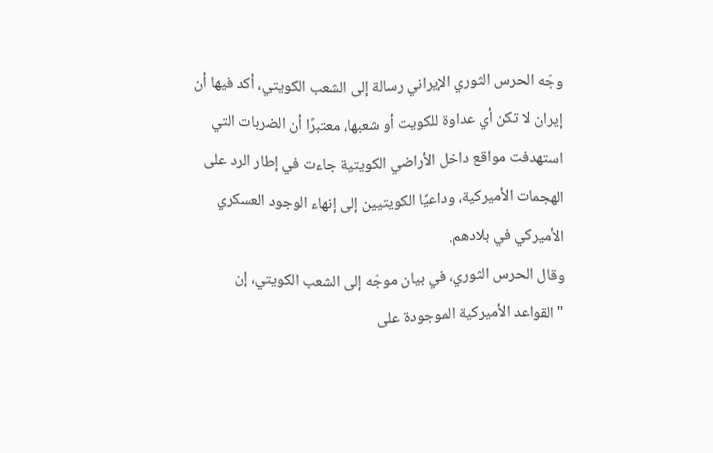وجّه الحرس الثوري الإيراني رسالة إلى الشعب الكويتي، أكد فيها أن إيران لا تكن أي عداوة للكويت أو شعبها، معتبرًا أن الضربات التي استهدفت مواقع داخل الأراضي الكويتية جاءت في إطار الرد على الهجمات الأميركية، وداعيًا الكويتيين إلى إنهاء الوجود العسكري الأميركي في بلادهم.
وقال الحرس الثوري، في بيان موجّه إلى الشعب الكويتي، إن "القواعد الأميركية الموجودة على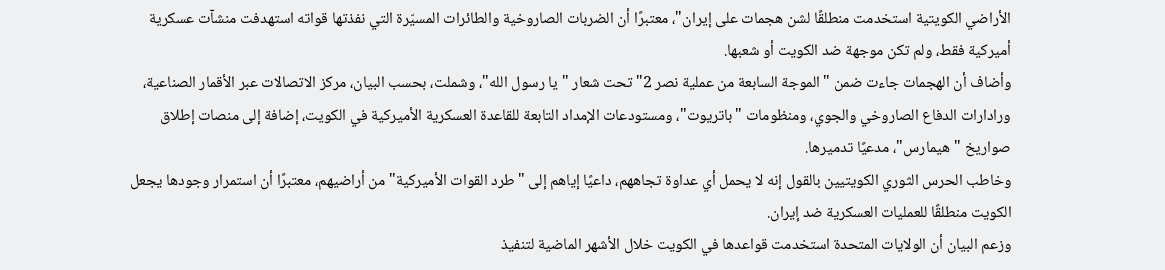الأراضي الكويتية استخدمت منطلقًا لشن هجمات على إيران"، معتبرًا أن الضربات الصاروخية والطائرات المسيّرة التي نفذتها قواته استهدفت منشآت عسكرية أميركية فقط، ولم تكن موجهة ضد الكويت أو شعبها.
وأضاف أن الهجمات جاءت ضمن "الموجة السابعة من عملية نصر 2" تحت شعار "يا رسول الله"، وشملت، بحسب البيان، مركز الاتصالات عبر الأقمار الصناعية، ورادارات الدفاع الصاروخي والجوي، ومنظومات "باتريوت"، ومستودعات الإمداد التابعة للقاعدة العسكرية الأميركية في الكويت، إضافة إلى منصات إطلاق صواريخ "هيمارس"، مدعيًا تدميرها.
وخاطب الحرس الثوري الكويتيين بالقول إنه لا يحمل أي عداوة تجاههم، داعيًا إياهم إلى "طرد القوات الأميركية" من أراضيهم، معتبرًا أن استمرار وجودها يجعل الكويت منطلقًا للعمليات العسكرية ضد إيران.
وزعم البيان أن الولايات المتحدة استخدمت قواعدها في الكويت خلال الأشهر الماضية لتنفيذ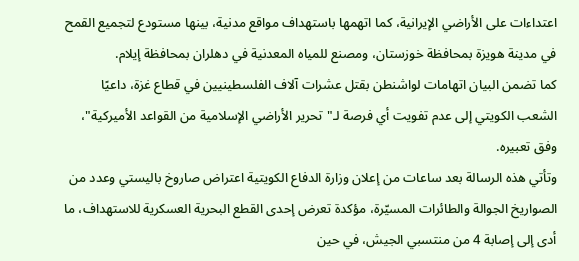اعتداءات على الأراضي الإيرانية، كما اتهمها باستهداف مواقع مدنية، بينها مستودع لتجميع القمح في مدينة هويزة بمحافظة خوزستان، ومصنع للمياه المعدنية في دهلران بمحافظة إيلام.
كما تضمن البيان اتهامات لواشنطن بقتل عشرات آلاف الفلسطينيين في قطاع غزة، داعيًا الشعب الكويتي إلى عدم تفويت أي فرصة لـ"تحرير الأراضي الإسلامية من القواعد الأميركية"، وفق تعبيره.
وتأتي هذه الرسالة بعد ساعات من إعلان وزارة الدفاع الكويتية اعتراض صاروخ باليستي وعدد من الصواريخ الجوالة والطائرات المسيّرة، مؤكدة تعرض إحدى القطع البحرية العسكرية للاستهداف، ما أدى إلى إصابة 4 من منتسبي الجيش، في حين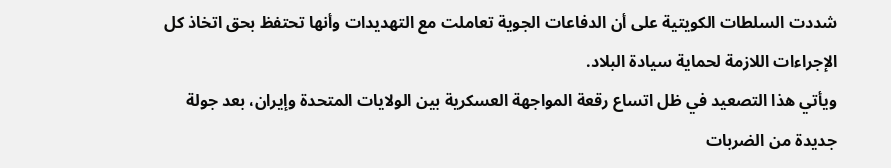شددت السلطات الكويتية على أن الدفاعات الجوية تعاملت مع التهديدات وأنها تحتفظ بحق اتخاذ كل الإجراءات اللازمة لحماية سيادة البلاد.
ويأتي هذا التصعيد في ظل اتساع رقعة المواجهة العسكرية بين الولايات المتحدة وإيران، بعد جولة جديدة من الضربات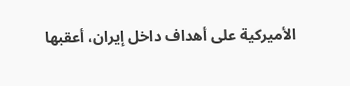الأميركية على أهداف داخل إيران، أعقبها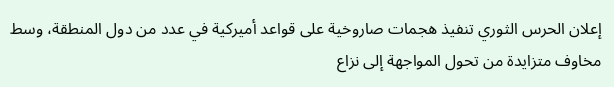إعلان الحرس الثوري تنفيذ هجمات صاروخية على قواعد أميركية في عدد من دول المنطقة، وسط مخاوف متزايدة من تحول المواجهة إلى نزاع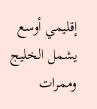إقليمي أوسع يشمل الخليج وممرات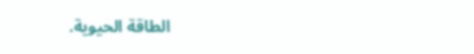الطاقة الحيوية.